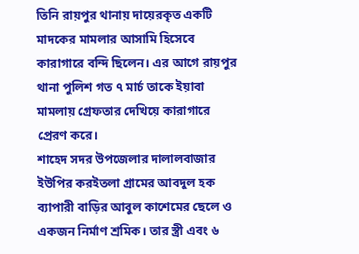তিনি রায়পুর থানায় দায়েরকৃত একটি মাদকের মামলার আসামি হিসেবে কারাগারে বন্দি ছিলেন। এর আগে রায়পুর থানা পুলিশ গত ৭ মার্চ তাকে ইয়াবা মামলায় গ্রেফতার দেখিয়ে কারাগারে প্রেরণ করে।
শাহেদ সদর উপজেলার দালালবাজার ইউপির করইতলা গ্রামের আবদুল হক ব্যাপারী বাড়ির আবুল কাশেমের ছেলে ও একজন নির্মাণ শ্রমিক। তার স্ত্রী এবং ৬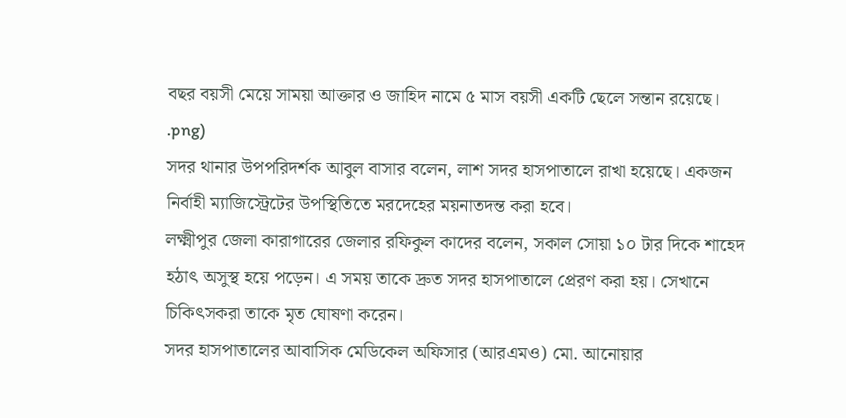বছর বয়সী মেয়ে সাময়া আক্তার ও জাহিদ নামে ৫ মাস বয়সী একটি ছেলে সন্তান রয়েছে।
.png)
সদর থানার উপপরিদর্শক আবুল বাসার বলেন, লাশ সদর হাসপাতালে রাখা হয়েছে। একজন নির্বাহী ম্যাজিস্ট্রেটের উপস্থিতিতে মরদেহের ময়নাতদন্ত করা হবে।
লক্ষ্মীপুর জেলা কারাগারের জেলার রফিকুল কাদের বলেন, সকাল সোয়া ১০ টার দিকে শাহেদ হঠাৎ অসুস্থ হয়ে পড়েন। এ সময় তাকে দ্রুত সদর হাসপাতালে প্রেরণ করা হয়। সেখানে চিকিৎসকরা তাকে মৃত ঘোষণা করেন।
সদর হাসপাতালের আবাসিক মেডিকেল অফিসার (আরএমও) মো. আনোয়ার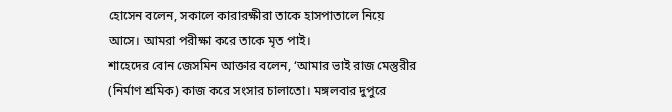হোসেন বলেন, সকালে কারারক্ষীরা তাকে হাসপাতালে নিয়ে আসে। আমরা পরীক্ষা করে তাকে মৃত পাই।
শাহেদের বোন জেসমিন আক্তার বলেন, ‘আমার ভাই রাজ মেস্তুরীর (নির্মাণ শ্রমিক) কাজ করে সংসার চালাতো। মঙ্গলবার দুপুরে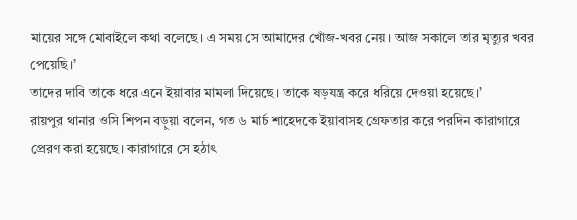মায়ের সঙ্গে মোবাইলে কথা বলেছে। এ সময় সে আমাদের খোঁজ-খবর নেয়। আজ সকালে তার মৃত্যুর খবর পেয়েছি।’
তাদের দাবি তাকে ধরে এনে ইয়াবার মামলা দিয়েছে। তাকে ষড়যন্ত্র করে ধরিয়ে দেওয়া হয়েছে।’
রায়পুর থানার ওসি শিপন বড়ুয়া বলেন, গত ৬ মার্চ শাহেদকে ইয়াবাসহ গ্রেফতার করে পরদিন কারাগারে প্রেরণ করা হয়েছে। কারাগারে সে হঠাৎ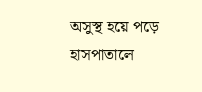অসুস্থ হয়ে পড়ে হাসপাতালে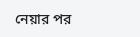নেয়ার পর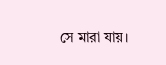সে মারা যায়।